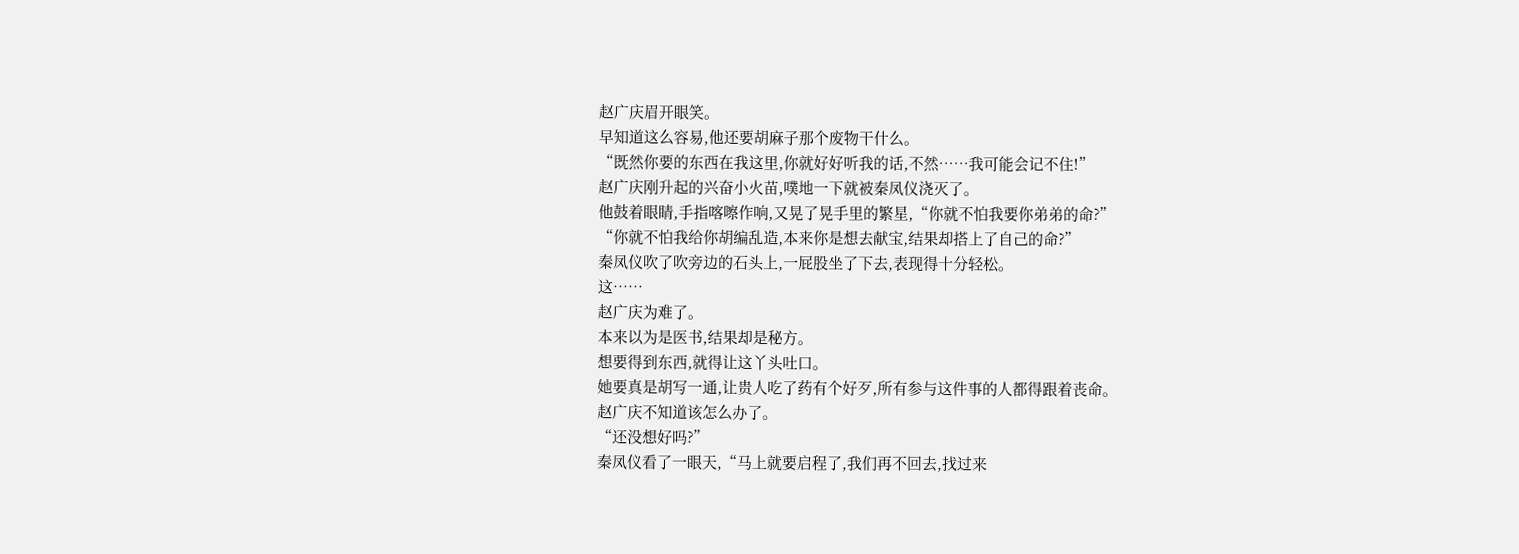赵广庆眉开眼笑。
早知道这么容易,他还要胡麻子那个废物干什么。
“既然你要的东西在我这里,你就好好听我的话,不然……我可能会记不住!”
赵广庆刚升起的兴奋小火苗,噗地一下就被秦凤仪浇灭了。
他鼓着眼睛,手指喀嚓作响,又晃了晃手里的繁星,“你就不怕我要你弟弟的命?”
“你就不怕我给你胡编乱造,本来你是想去献宝,结果却搭上了自己的命?”
秦凤仪吹了吹旁边的石头上,一屁股坐了下去,表现得十分轻松。
这……
赵广庆为难了。
本来以为是医书,结果却是秘方。
想要得到东西,就得让这丫头吐口。
她要真是胡写一通,让贵人吃了药有个好歹,所有参与这件事的人都得跟着丧命。
赵广庆不知道该怎么办了。
“还没想好吗?”
秦凤仪看了一眼天,“马上就要启程了,我们再不回去,找过来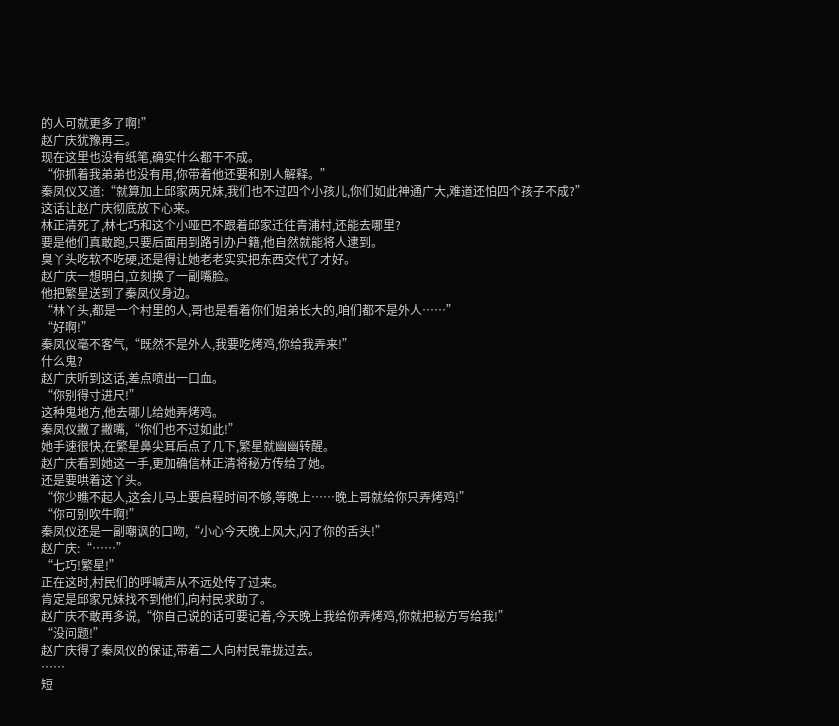的人可就更多了啊!”
赵广庆犹豫再三。
现在这里也没有纸笔,确实什么都干不成。
“你抓着我弟弟也没有用,你带着他还要和别人解释。”
秦凤仪又道:“就算加上邱家两兄妹,我们也不过四个小孩儿,你们如此神通广大,难道还怕四个孩子不成?”
这话让赵广庆彻底放下心来。
林正清死了,林七巧和这个小哑巴不跟着邱家迁往青浦村,还能去哪里?
要是他们真敢跑,只要后面用到路引办户籍,他自然就能将人逮到。
臭丫头吃软不吃硬,还是得让她老老实实把东西交代了才好。
赵广庆一想明白,立刻换了一副嘴脸。
他把繁星送到了秦凤仪身边。
“林丫头,都是一个村里的人,哥也是看着你们姐弟长大的,咱们都不是外人……”
“好啊!”
秦凤仪毫不客气,“既然不是外人,我要吃烤鸡,你给我弄来!”
什么鬼?
赵广庆听到这话,差点喷出一口血。
“你别得寸进尺!”
这种鬼地方,他去哪儿给她弄烤鸡。
秦凤仪撇了撇嘴,“你们也不过如此!”
她手速很快,在繁星鼻尖耳后点了几下,繁星就幽幽转醒。
赵广庆看到她这一手,更加确信林正清将秘方传给了她。
还是要哄着这丫头。
“你少瞧不起人,这会儿马上要启程时间不够,等晚上……晚上哥就给你只弄烤鸡!”
“你可别吹牛啊!”
秦凤仪还是一副嘲讽的口吻,“小心今天晚上风大,闪了你的舌头!”
赵广庆:“……”
“七巧!繁星!”
正在这时,村民们的呼喊声从不远处传了过来。
肯定是邱家兄妹找不到他们,向村民求助了。
赵广庆不敢再多说,“你自己说的话可要记着,今天晚上我给你弄烤鸡,你就把秘方写给我!”
“没问题!”
赵广庆得了秦凤仪的保证,带着二人向村民靠拢过去。
……
短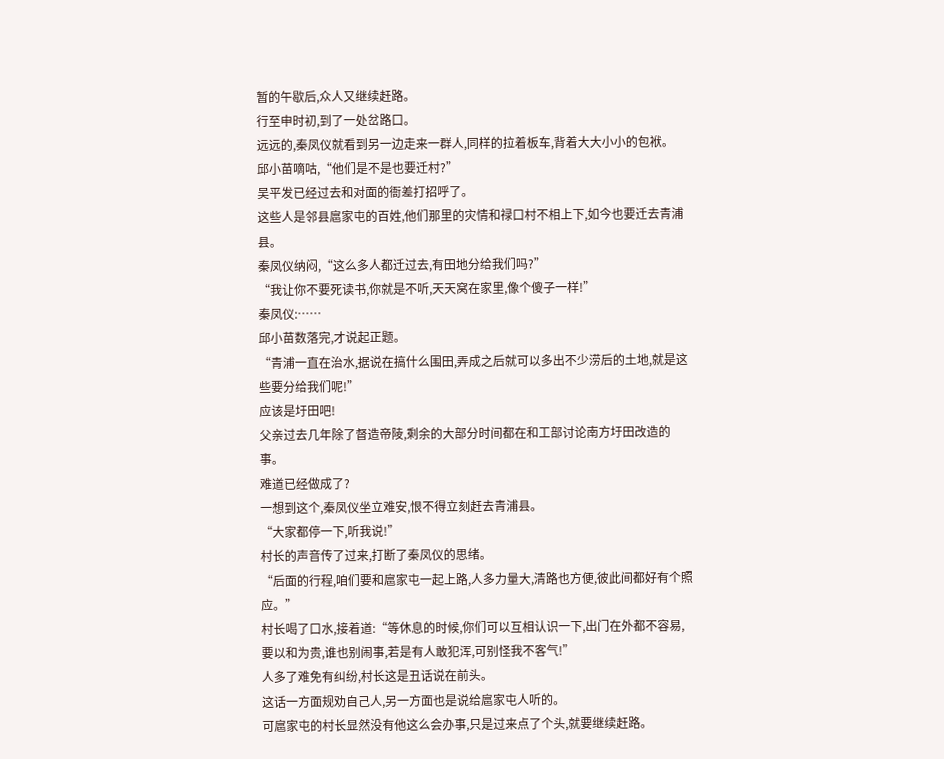暂的午歇后,众人又继续赶路。
行至申时初,到了一处岔路口。
远远的,秦凤仪就看到另一边走来一群人,同样的拉着板车,背着大大小小的包袱。
邱小苗嘀咕,“他们是不是也要迁村?”
吴平发已经过去和对面的衙差打招呼了。
这些人是邻县扈家屯的百姓,他们那里的灾情和禄口村不相上下,如今也要迁去青浦县。
秦凤仪纳闷,“这么多人都迁过去,有田地分给我们吗?”
“我让你不要死读书,你就是不听,天天窝在家里,像个傻子一样!”
秦凤仪:……
邱小苗数落完,才说起正题。
“青浦一直在治水,据说在搞什么围田,弄成之后就可以多出不少涝后的土地,就是这些要分给我们呢!”
应该是圩田吧!
父亲过去几年除了督造帝陵,剩余的大部分时间都在和工部讨论南方圩田改造的事。
难道已经做成了?
一想到这个,秦凤仪坐立难安,恨不得立刻赶去青浦县。
“大家都停一下,听我说!”
村长的声音传了过来,打断了秦凤仪的思绪。
“后面的行程,咱们要和扈家屯一起上路,人多力量大,清路也方便,彼此间都好有个照应。”
村长喝了口水,接着道:“等休息的时候,你们可以互相认识一下,出门在外都不容易,要以和为贵,谁也别闹事,若是有人敢犯浑,可别怪我不客气!”
人多了难免有纠纷,村长这是丑话说在前头。
这话一方面规劝自己人,另一方面也是说给扈家屯人听的。
可扈家屯的村长显然没有他这么会办事,只是过来点了个头,就要继续赶路。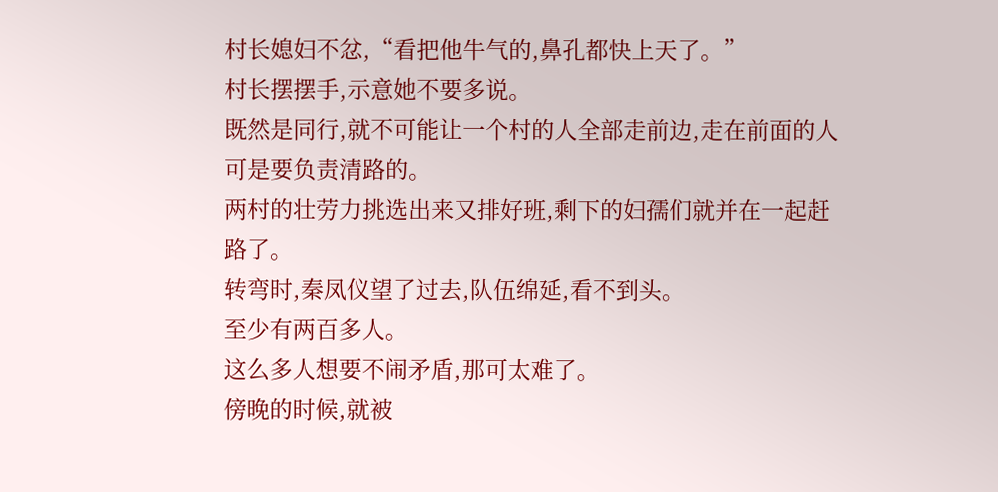村长媳妇不忿,“看把他牛气的,鼻孔都快上天了。”
村长摆摆手,示意她不要多说。
既然是同行,就不可能让一个村的人全部走前边,走在前面的人可是要负责清路的。
两村的壮劳力挑选出来又排好班,剩下的妇孺们就并在一起赶路了。
转弯时,秦凤仪望了过去,队伍绵延,看不到头。
至少有两百多人。
这么多人想要不闹矛盾,那可太难了。
傍晚的时候,就被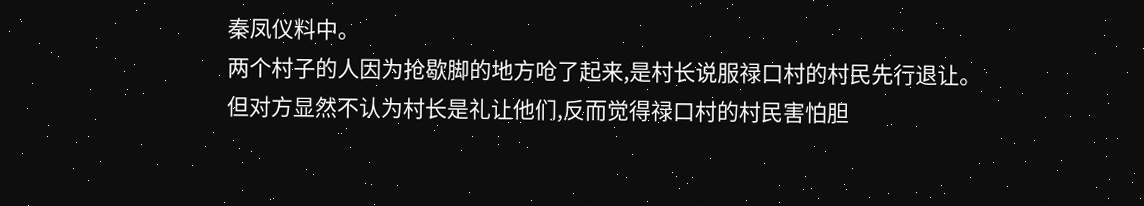秦凤仪料中。
两个村子的人因为抢歇脚的地方呛了起来,是村长说服禄口村的村民先行退让。
但对方显然不认为村长是礼让他们,反而觉得禄口村的村民害怕胆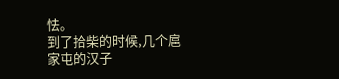怯。
到了拾柴的时候,几个扈家屯的汉子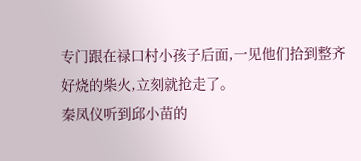专门跟在禄口村小孩子后面,一见他们拾到整齐好烧的柴火,立刻就抢走了。
秦凤仪听到邱小苗的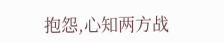抱怨,心知两方战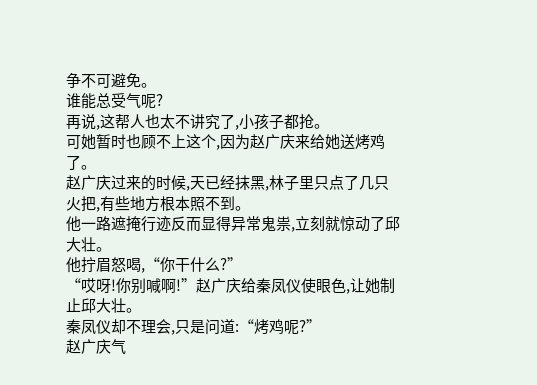争不可避免。
谁能总受气呢?
再说,这帮人也太不讲究了,小孩子都抢。
可她暂时也顾不上这个,因为赵广庆来给她送烤鸡了。
赵广庆过来的时候,天已经抹黑,林子里只点了几只火把,有些地方根本照不到。
他一路遮掩行迹反而显得异常鬼祟,立刻就惊动了邱大壮。
他拧眉怒喝,“你干什么?”
“哎呀!你别喊啊!”赵广庆给秦凤仪使眼色,让她制止邱大壮。
秦凤仪却不理会,只是问道:“烤鸡呢?”
赵广庆气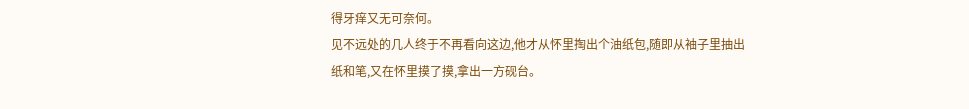得牙痒又无可奈何。
见不远处的几人终于不再看向这边,他才从怀里掏出个油纸包,随即从袖子里抽出纸和笔,又在怀里摸了摸,拿出一方砚台。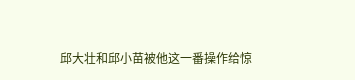邱大壮和邱小苗被他这一番操作给惊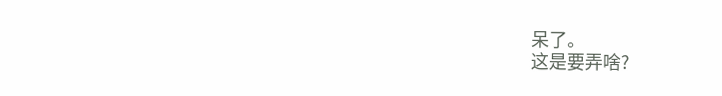呆了。
这是要弄啥?